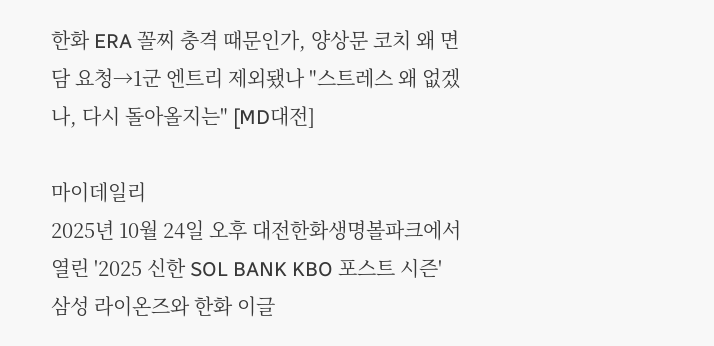한화 ERA 꼴찌 충격 때문인가, 양상문 코치 왜 면담 요청→1군 엔트리 제외됐나 "스트레스 왜 없겠나, 다시 돌아올지는" [MD대전]

마이데일리
2025년 10월 24일 오후 대전한화생명볼파크에서 열린 '2025 신한 SOL BANK KBO 포스트 시즌' 삼성 라이온즈와 한화 이글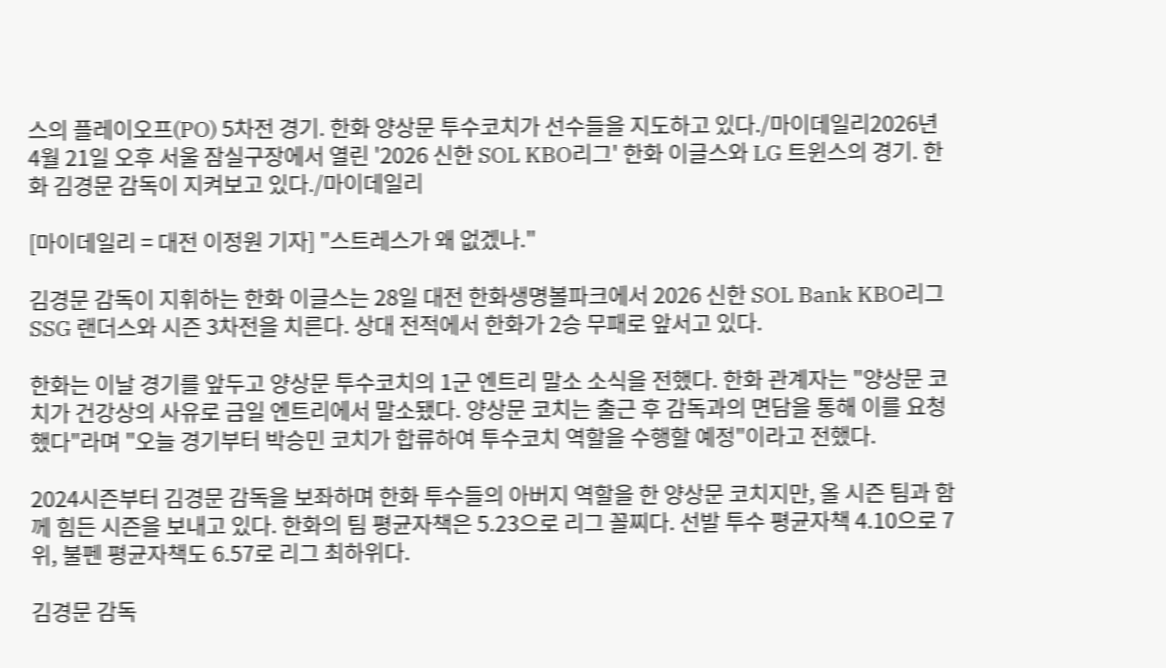스의 플레이오프(PO) 5차전 경기. 한화 양상문 투수코치가 선수들을 지도하고 있다./마이데일리2026년 4월 21일 오후 서울 잠실구장에서 열린 '2026 신한 SOL KBO리그' 한화 이글스와 LG 트윈스의 경기. 한화 김경문 감독이 지켜보고 있다./마이데일리

[마이데일리 = 대전 이정원 기자] "스트레스가 왜 없겠나."

김경문 감독이 지휘하는 한화 이글스는 28일 대전 한화생명볼파크에서 2026 신한 SOL Bank KBO리그 SSG 랜더스와 시즌 3차전을 치른다. 상대 전적에서 한화가 2승 무패로 앞서고 있다.

한화는 이날 경기를 앞두고 양상문 투수코치의 1군 엔트리 말소 소식을 전했다. 한화 관계자는 "양상문 코치가 건강상의 사유로 금일 엔트리에서 말소됐다. 양상문 코치는 출근 후 감독과의 면담을 통해 이를 요청했다"라며 "오늘 경기부터 박승민 코치가 합류하여 투수코치 역할을 수행할 예정"이라고 전했다.

2024시즌부터 김경문 감독을 보좌하며 한화 투수들의 아버지 역할을 한 양상문 코치지만, 올 시즌 팀과 함께 힘든 시즌을 보내고 있다. 한화의 팀 평균자책은 5.23으로 리그 꼴찌다. 선발 투수 평균자책 4.10으로 7위, 불펜 평균자책도 6.57로 리그 최하위다.

김경문 감독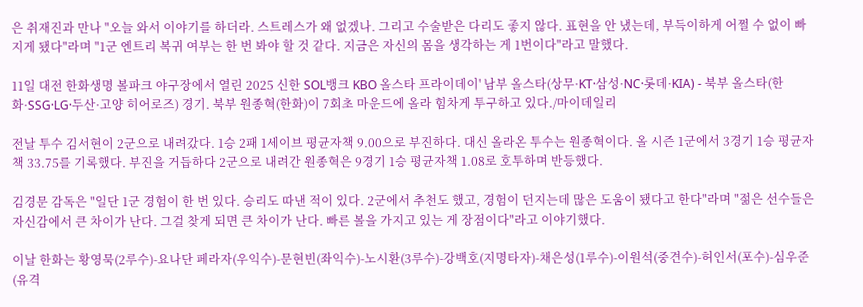은 취재진과 만나 "오늘 와서 이야기를 하더라. 스트레스가 왜 없겠나. 그리고 수술받은 다리도 좋지 않다. 표현을 안 냈는데, 부득이하게 어쩔 수 없이 빠지게 됐다"라며 "1군 엔트리 복귀 여부는 한 번 봐야 할 것 같다. 지금은 자신의 몸을 생각하는 게 1번이다"라고 말했다.

11일 대전 한화생명 볼파크 야구장에서 열린 2025 신한 SOL뱅크 KBO 올스타 프라이데이' 남부 올스타(상무·KT·삼성·NC·롯데·KIA) - 북부 올스타(한화·SSG·LG·두산·고양 히어로즈) 경기. 북부 원종혁(한화)이 7회초 마운드에 올라 힘차게 투구하고 있다./마이데일리

전날 투수 김서현이 2군으로 내려갔다. 1승 2패 1세이브 평균자책 9.00으로 부진하다. 대신 올라온 투수는 원종혁이다. 올 시즌 1군에서 3경기 1승 평균자책 33.75를 기록했다. 부진을 거듭하다 2군으로 내려간 원종혁은 9경기 1승 평균자책 1.08로 호투하며 반등했다.

김경문 감독은 "일단 1군 경험이 한 번 있다. 승리도 따낸 적이 있다. 2군에서 추천도 했고, 경험이 던지는데 많은 도움이 됐다고 한다"라며 "젊은 선수들은 자신감에서 큰 차이가 난다. 그걸 찾게 되면 큰 차이가 난다. 빠른 볼을 가지고 있는 게 장점이다"라고 이야기했다.

이날 한화는 황영묵(2루수)-요나단 페라자(우익수)-문현빈(좌익수)-노시환(3루수)-강백호(지명타자)-채은성(1루수)-이원석(중견수)-허인서(포수)-심우준(유격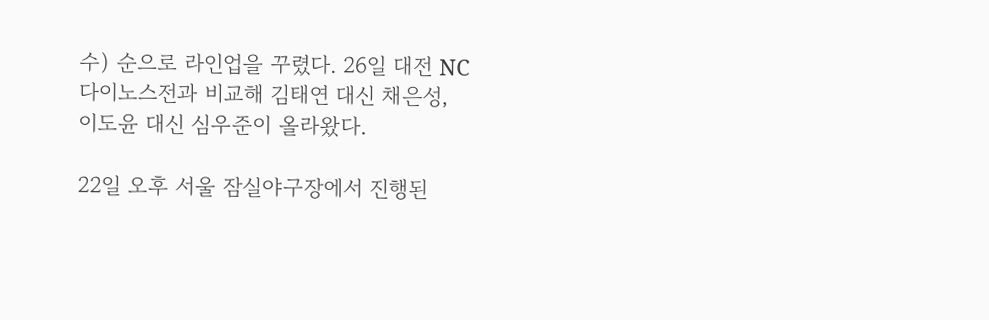수) 순으로 라인업을 꾸렸다. 26일 대전 NC 다이노스전과 비교해 김태연 대신 채은성, 이도윤 대신 심우준이 올라왔다.

22일 오후 서울 잠실야구장에서 진행된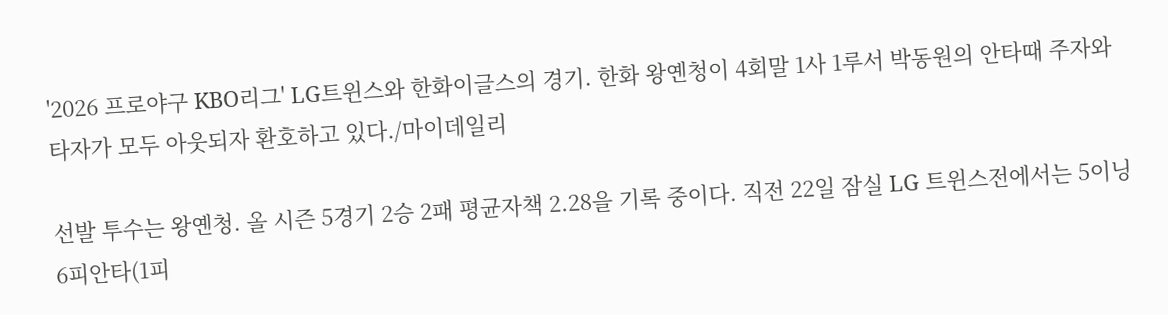'2026 프로야구 KBO리그' LG트윈스와 한화이글스의 경기. 한화 왕옌청이 4회말 1사 1루서 박동원의 안타때 주자와 타자가 모두 아웃되자 환호하고 있다./마이데일리

선발 투수는 왕옌청. 올 시즌 5경기 2승 2패 평균자책 2.28을 기록 중이다. 직전 22일 잠실 LG 트윈스전에서는 5이닝 6피안타(1피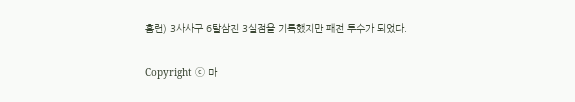홈런) 3사사구 6탈삼진 3실점을 기록했지만 패전 투수가 되었다.

Copyright ⓒ 마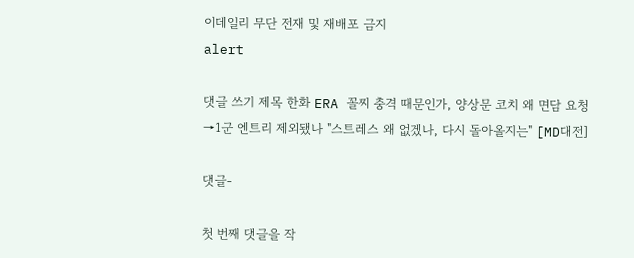이데일리 무단 전재 및 재배포 금지
alert

댓글 쓰기 제목 한화 ERA 꼴찌 충격 때문인가, 양상문 코치 왜 면담 요청→1군 엔트리 제외됐나 "스트레스 왜 없겠나, 다시 돌아올지는" [MD대전]

댓글-

첫 번째 댓글을 작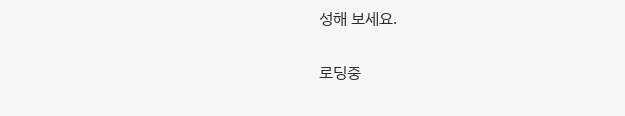성해 보세요.

로딩중